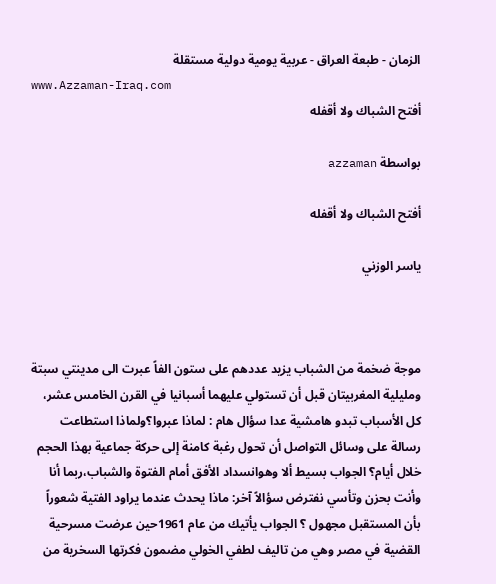الزمان - طبعة العراق - عربية يومية دولية مستقلة
www.Azzaman-Iraq.com
أفتح الشباك ولا أقفله

بواسطة azzaman

أفتح الشباك ولا أقفله

ياسر الوزني



موجة ضخمة من الشباب يزيد عددهم على ستون الفاً عبرت الى مدينتي سبتة ومليلية المغربيتان قبل أن تستولي عليهما أسبانيا في القرن الخامس عشر، كل الأسباب تبدو هامشية عدا سؤال هام : لماذا عبروا؟ولماذا استطاعت رسالة على وسائل التواصل أن تحول رغبة كامنة إلى حركة جماعية بهذا الحجم خلال أيام؟ الجواب بسيط ألا وهوانسداد الأفق أمام الفتوة والشباب،ربما أنا وأنت بحزن وتأسي نفترض سؤالاً آخر: ماذا يحدث عندما يراود الفتية شعوراً بأن المستقبل مجهول ؟ الجواب يأتيك من عام 1961حين عرضت مسرحية القضية في مصر وهي من تاليف لطفي الخولي مضمون فكرتها السخرية من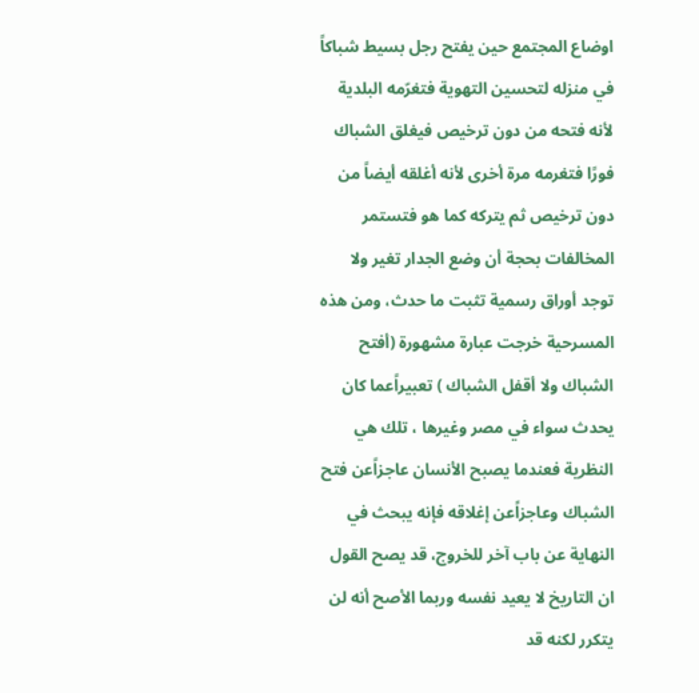اوضاع المجتمع حين يفتح رجل بسيط شباكاً في منزله لتحسين التهوية فتغرّمه البلدية لأنه فتحه من دون ترخيص فيغلق الشباك فورًا فتغرمه مرة أخرى لأنه أغلقه أيضاً من دون ترخيص ثم يتركه كما هو فتستمر المخالفات بحجة أن وضع الجدار تغير ولا توجد أوراق رسمية تثبت ما حدث، ومن هذه المسرحية خرجت عبارة مشهورة (أفتح الشباك ولا أقفل الشباك ) تعبيراًعما كان يحدث سواء في مصر وغيرها ، تلك هي النظرية فعندما يصبح الأنسان عاجزاًعن فتح الشباك وعاجزاًعن إغلاقه فإنه يبحث في النهاية عن باب آخر للخروج، قد يصح القول ان التاريخ لا يعيد نفسه وربما الأصح أنه لن يتكرر لكنه قد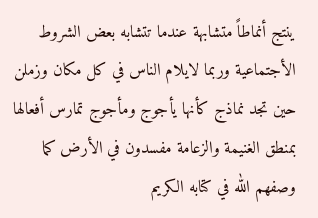ينتج أنماطاً متشابهة عندما تتشابه بعض الشروط الأجتماعية وربما لايلام الناس في كل مكان وزملن حين تجد نماذج كأنها يأجوج ومأجوج تمارس أفعالها بمنطق الغنيمة والزعامة مفسدون في الأرض كما وصفهم الله في كتابه الكريم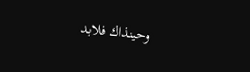وحينذاك فلابد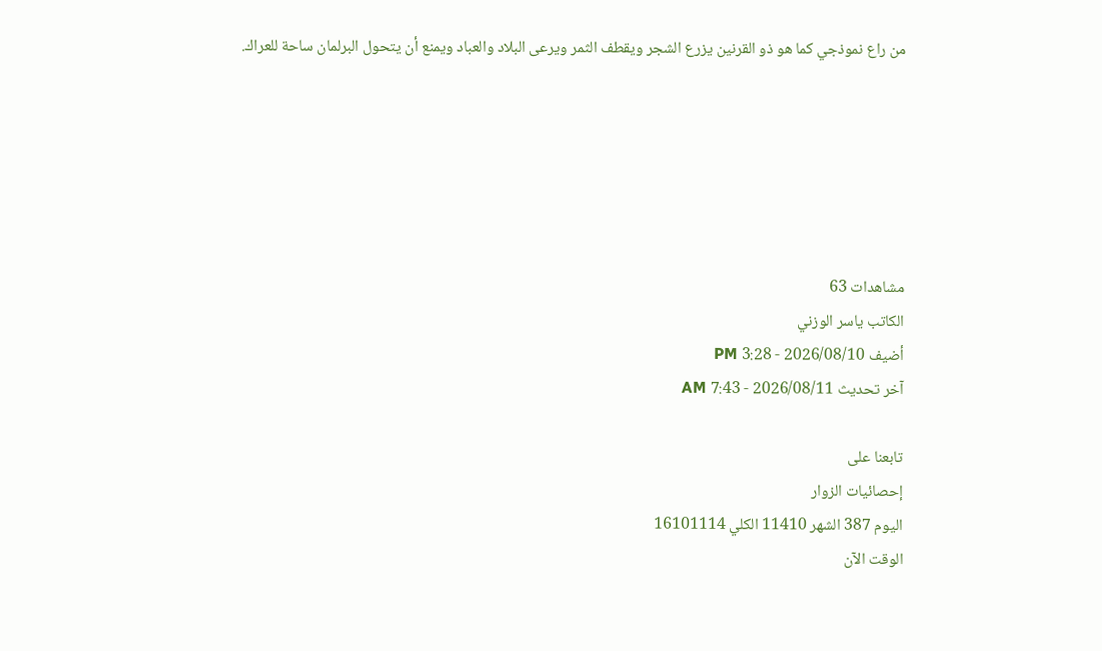من راع نموذجي كما هو ذو القرنين يزرع الشجر ويقطف الثمر ويرعى البلاد والعباد ويمنع أن يتحول البرلمان ساحة للعراك.






مشاهدات 63
الكاتب ياسر الوزني
أضيف 2026/08/10 - 3:28 PM
آخر تحديث 2026/08/11 - 7:43 AM

تابعنا على
إحصائيات الزوار
اليوم 387 الشهر 11410 الكلي 16101114
الوقت الآن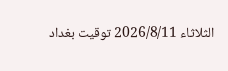الثلاثاء 2026/8/11 توقيت بغداد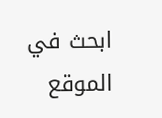ابحث في الموقع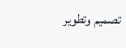تصميم وتطوير